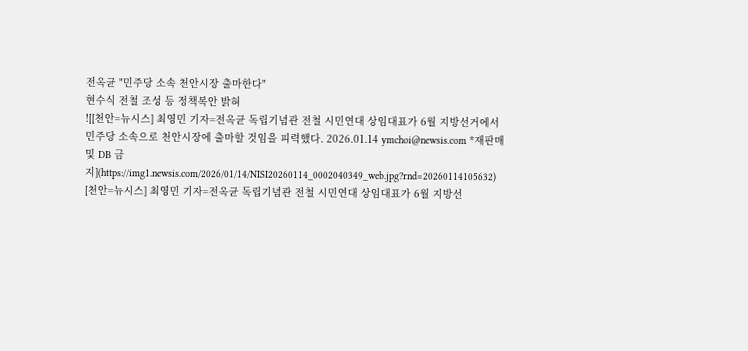전옥균 "민주당 소속 천안시장 출마한다"
현수식 전철 조성 등 정책복안 밝혀
![[천안=뉴시스] 최영민 기자=전옥균 독립기념관 전철 시민연대 상임대표가 6월 지방선거에서 민주당 소속으로 천안시장에 출마할 것임을 피력했다. 2026.01.14 ymchoi@newsis.com *재판매 및 DB 금지](https://img1.newsis.com/2026/01/14/NISI20260114_0002040349_web.jpg?rnd=20260114105632)
[천안=뉴시스] 최영민 기자=전옥균 독립기념관 전철 시민연대 상임대표가 6월 지방선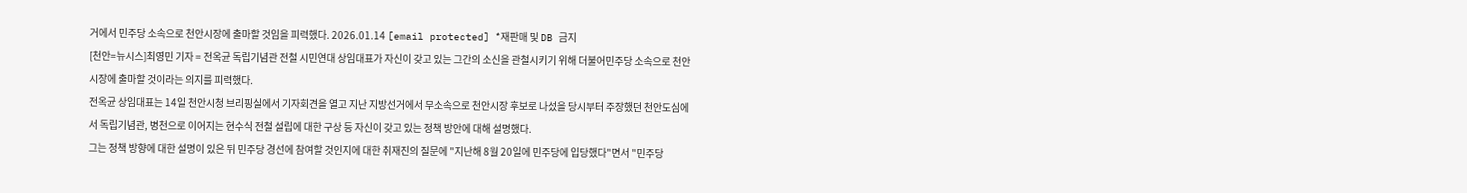거에서 민주당 소속으로 천안시장에 출마할 것임을 피력했다. 2026.01.14 [email protected] *재판매 및 DB 금지
[천안=뉴시스]최영민 기자 = 전옥균 독립기념관 전철 시민연대 상임대표가 자신이 갖고 있는 그간의 소신을 관철시키기 위해 더불어민주당 소속으로 천안시장에 출마할 것이라는 의지를 피력했다.
전옥균 상임대표는 14일 천안시청 브리핑실에서 기자회견을 열고 지난 지방선거에서 무소속으로 천안시장 후보로 나섰을 당시부터 주장했던 천안도심에서 독립기념관, 병천으로 이어지는 현수식 전철 설립에 대한 구상 등 자신이 갖고 있는 정책 방안에 대해 설명했다.
그는 정책 방향에 대한 설명이 있은 뒤 민주당 경선에 참여할 것인지에 대한 취재진의 질문에 "지난해 8월 20일에 민주당에 입당했다"면서 "민주당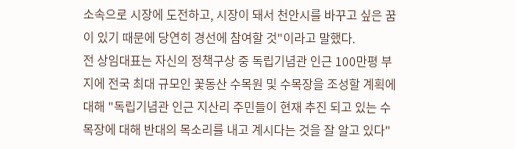소속으로 시장에 도전하고, 시장이 돼서 천안시를 바꾸고 싶은 꿈이 있기 때문에 당연히 경선에 참여할 것"이라고 말했다.
전 상임대표는 자신의 정책구상 중 독립기념관 인근 100만평 부지에 전국 최대 규모인 꽃동산 수목원 및 수목장을 조성할 계획에 대해 "독립기념관 인근 지산리 주민들이 현재 추진 되고 있는 수목장에 대해 반대의 목소리를 내고 계시다는 것을 잘 알고 있다"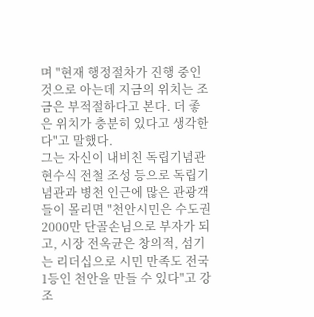며 "현재 행정절차가 진행 중인 것으로 아는데 지금의 위치는 조금은 부적절하다고 본다. 더 좋은 위치가 충분히 있다고 생각한다"고 말했다.
그는 자신이 내비친 독립기념관 현수식 전철 조성 등으로 독립기념관과 병천 인근에 많은 관광객들이 몰리면 "천안시민은 수도권 2000만 단골손님으로 부자가 되고, 시장 전옥균은 창의적, 섬기는 리더십으로 시민 만족도 전국 1등인 천안을 만들 수 있다"고 강조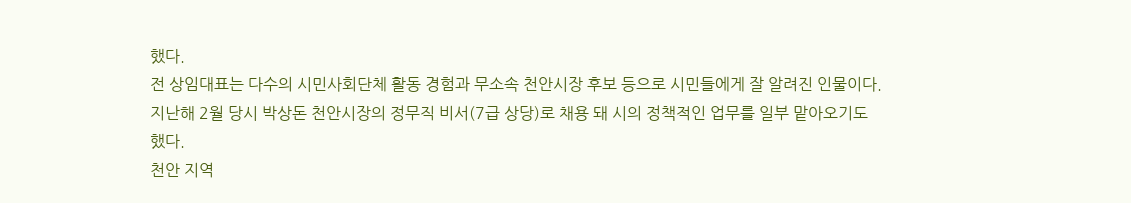했다.
전 상임대표는 다수의 시민사회단체 활동 경험과 무소속 천안시장 후보 등으로 시민들에게 잘 알려진 인물이다. 지난해 2월 당시 박상돈 천안시장의 정무직 비서(7급 상당)로 채용 돼 시의 정책적인 업무를 일부 맡아오기도 했다.
천안 지역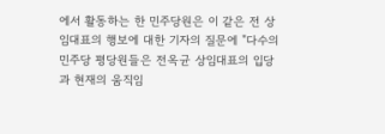에서 활동하는 한 민주당원은 이 같은 전 상임대표의 행보에 대한 기자의 질문에 "다수의 민주당 평당원들은 전옥균 상임대표의 입당과 현재의 움직임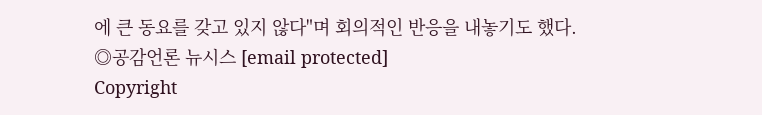에 큰 동요를 갖고 있지 않다"며 회의적인 반응을 내놓기도 했다.
◎공감언론 뉴시스 [email protected]
Copyright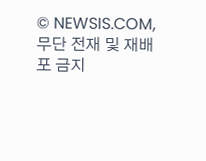© NEWSIS.COM, 무단 전재 및 재배포 금지